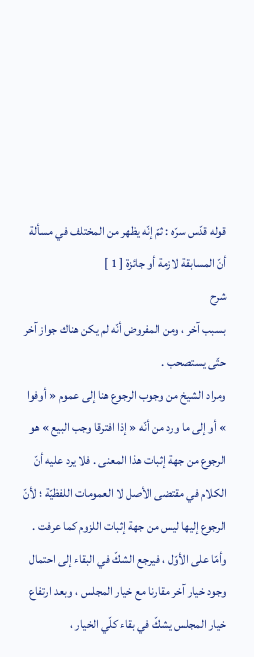قوله قدّس سرّه : ثمّ إنّه يظهر من المختلف في مسألة أنّ المسابقة لازمة أو جائزة [ 1 ]
شرح
بسبب آخر ، ومن المفروض أنّه لم يكن هناك جواز آخر حتّى يستصحب .
ومراد الشيخ من وجوب الرجوع هنا إلى عموم « أوفوا » أو إلى ما ورد من أنّه « إذا افترقا وجب البيع » هو الرجوع من جهة إثبات هذا المعنى . فلا يرد عليه أنّ الكلام في مقتضى الأصل لا العمومات اللفظيّة ؛ لأنّ الرجوع إليها ليس من جهة إثبات اللزوم كما عرفت .
وأمّا على الأوّل ، فيرجع الشكّ في البقاء إلى احتمال وجود خيار آخر مقارنا مع خيار المجلس ، وبعد ارتفاع خيار المجلس يشكّ في بقاء كلّي الخيار ،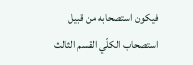فيكون استصحابه من قبيل استصحاب الكلّي القسم الثالث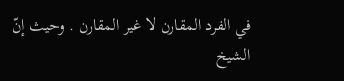في الفرد المقارن لا غير المقارن . وحيث إنّ الشيخ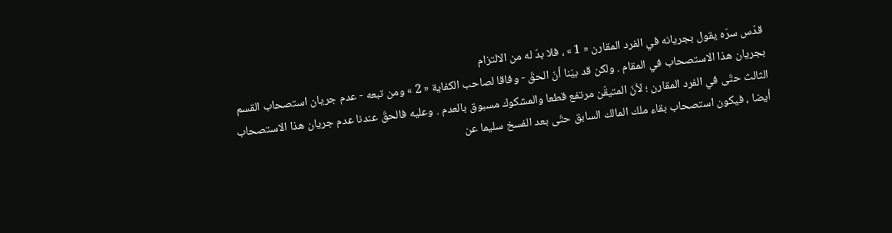قدّس سرّه يقول بجريانه في الفرد المقارن « 1 » ، فلا بدّ له من الالتزام
بجريان هذا الاستصحاب في المقام . ولكن قد بيّنا أنّ الحقّ - وفاقا لصاحب الكفاية « 2 » ومن تبعه - عدم جريان استصحاب القسم الثالث حتّى في الفرد المقارن ؛ لأنّ المتيقّن مرتفع قطعا والمشكوك مسبوق بالعدم . وعليه فالحقّ عندنا عدم جريان هذا الاستصحاب أيضا ، فيكون استصحاب بقاء ملك المالك السابق حتّى بعد الفسخ سليما عن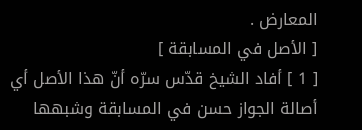المعارض .
[ الأصل في المسابقة ]
[ 1 ] أفاد الشيخ قدّس سرّه أنّ هذا الأصل أي أصالة الجواز حسن في المسابقة وشبهها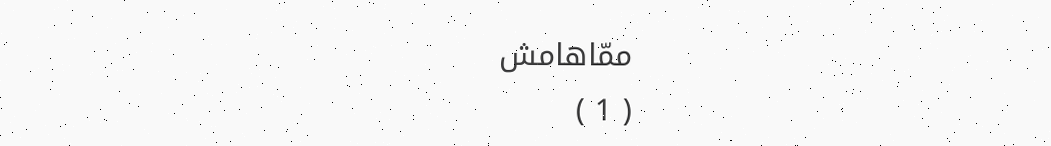ممّاهامش
( 1 )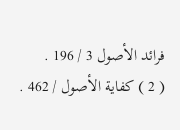فرائد الأصول 3 / 196 .
( 2 ) كفاية الأصول / 462 .